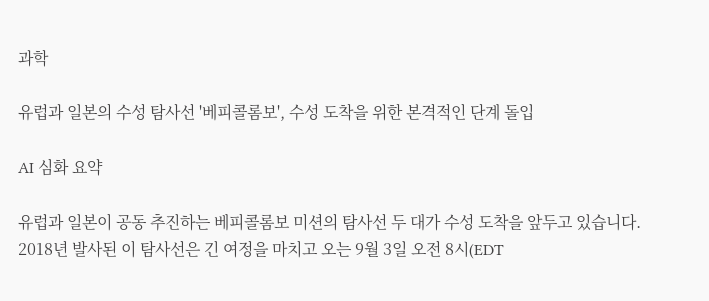과학

유럽과 일본의 수성 탐사선 '베피콜롬보', 수성 도착을 위한 본격적인 단계 돌입

AI 심화 요약

유럽과 일본이 공동 추진하는 베피콜롬보 미션의 탐사선 두 대가 수성 도착을 앞두고 있습니다. 2018년 발사된 이 탐사선은 긴 여정을 마치고 오는 9월 3일 오전 8시(EDT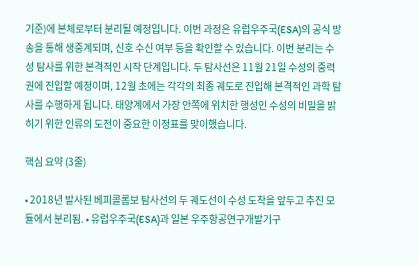기준)에 본체로부터 분리될 예정입니다. 이번 과정은 유럽우주국(ESA)의 공식 방송을 통해 생중계되며, 신호 수신 여부 등을 확인할 수 있습니다. 이번 분리는 수성 탐사를 위한 본격적인 시작 단계입니다. 두 탐사선은 11월 21일 수성의 중력권에 진입할 예정이며, 12월 초에는 각각의 최종 궤도로 진입해 본격적인 과학 탐사를 수행하게 됩니다. 태양계에서 가장 안쪽에 위치한 행성인 수성의 비밀을 밝히기 위한 인류의 도전이 중요한 이정표를 맞이했습니다.

핵심 요약 (3줄)

• 2018년 발사된 베피콜롬보 탐사선의 두 궤도선이 수성 도착을 앞두고 추진 모듈에서 분리됨. • 유럽우주국(ESA)과 일본 우주항공연구개발기구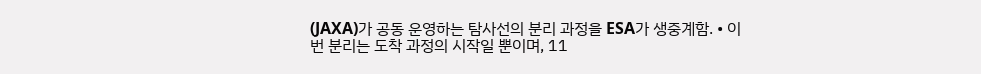(JAXA)가 공동 운영하는 탐사선의 분리 과정을 ESA가 생중계함. • 이번 분리는 도착 과정의 시작일 뿐이며, 11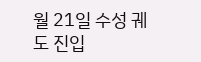월 21일 수성 궤도 진입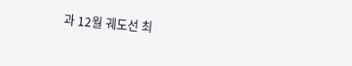과 12월 궤도선 최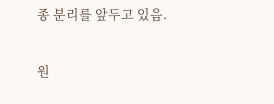종 분리를 앞두고 있음.

원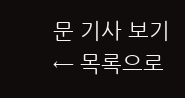문 기사 보기 ← 목록으로